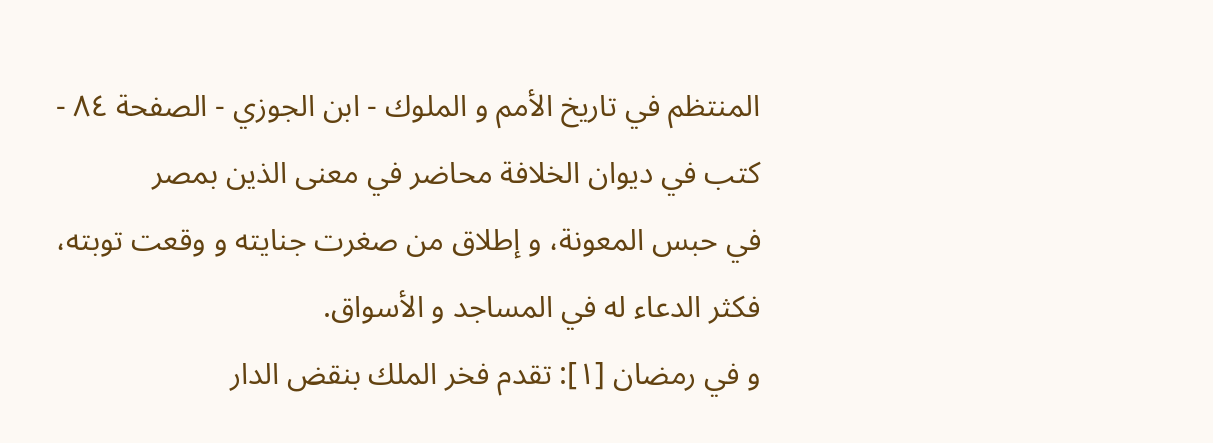المنتظم في تاريخ الأمم و الملوك - ابن الجوزي - الصفحة ٨٤ - كتب في ديوان الخلافة محاضر في معنى الذين بمصر
في حبس المعونة، و إطلاق من صغرت جنايته و وقعت توبته، فكثر الدعاء له في المساجد و الأسواق.
و في رمضان [١]: تقدم فخر الملك بنقض الدار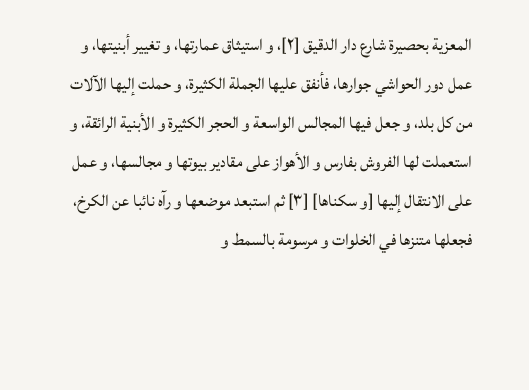المعزية بحصيرة شارع دار الدقيق [٢]، و استيثاق عمارتها، و تغيير أبنيتها، و عمل دور الحواشي جوارها، فأنفق عليها الجملة الكثيرة، و حملت إليها الآلات من كل بلد، و جعل فيها المجالس الواسعة و الحجر الكثيرة و الأبنية الرائقة، و استعملت لها الفروش بفارس و الأهواز على مقادير بيوتها و مجالسها، و عمل على الانتقال إليها [و سكناها] [٣] ثم استبعد موضعها و رآه نائبا عن الكرخ، فجعلها متنزها في الخلوات و مرسومة بالسمط و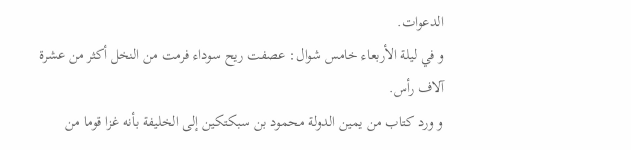الدعوات.
و في ليلة الأربعاء خامس شوال: عصفت ريح سوداء فرمت من النخل أكثر من عشرة آلاف رأس.
و ورد كتاب من يمين الدولة محمود بن سبكتكين إلى الخليفة بأنه غزا قوما من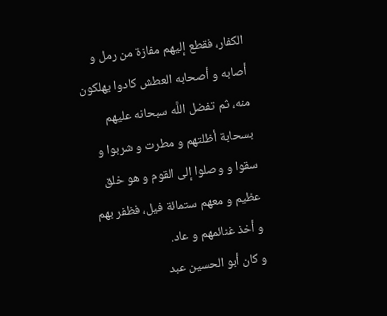الكفار، فقطع إليهم مفازة من رمل و أصابه و أصحابه العطش كادوا يهلكون منه، ثم تفضل اللَّه سبحانه عليهم بسحابة أظلتهم و مطرت و شربوا و سقوا و وصلوا إلى القوم و هو خلق عظيم و معهم ستمائة فيل، فظفر بهم و أخذ غنائمهم و عاد.
و كان أبو الحسين عبد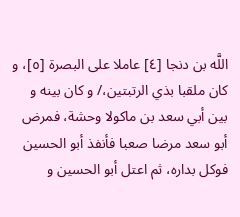اللَّه بن دنجا [٤] عاملا على البصرة [٥]، و كان ملقبا بذي الرتبتين،/ و كان بينه و بين أبي سعد بن ماكولا وحشة، فمرض أبو سعد مرضا صعبا فأنفذ أبو الحسين فوكل بداره، ثم اعتل أبو الحسين و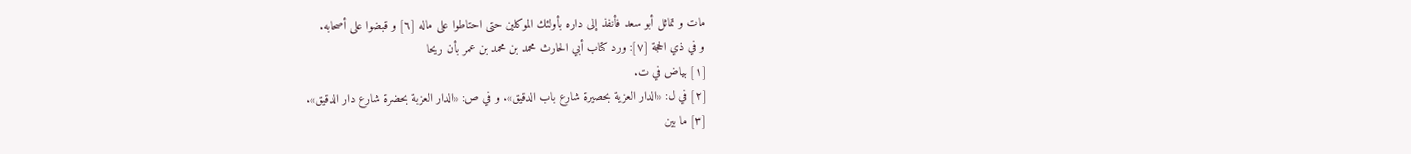مات و تماثل أبو سعد فأنفذ إلى داره بأولئك الموكلين حتى احتاطوا على ماله [٦] و قبضوا على أصحابه.
و في ذي الحجة [٧]: ورد كتاب أبي الحارث محمد بن محمد بن عمر بأن ريحا
[١] بياض في ت.
[٢] في ل: «الدار العزية بحصيرة شارع باب الدقيق». و في ص: «الدار العزبة بحضرة شارع دار الدقيق».
[٣] ما بين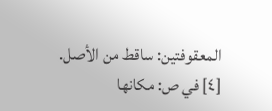المعقوفتين: ساقط من الأصل.
[٤] في ص: مكانها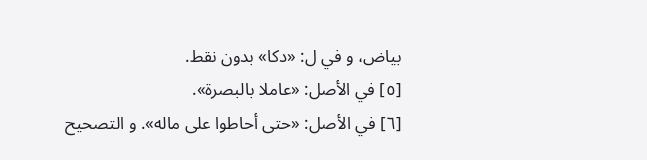بياض، و في ل: «دكا» بدون نقط.
[٥] في الأصل: «عاملا بالبصرة».
[٦] في الأصل: «حتى أحاطوا على ماله». و التصحيح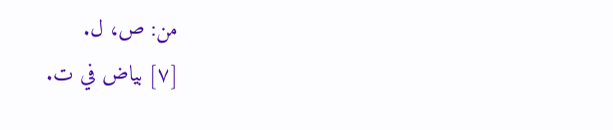من: ص، ل.
[٧] بياض في ت.